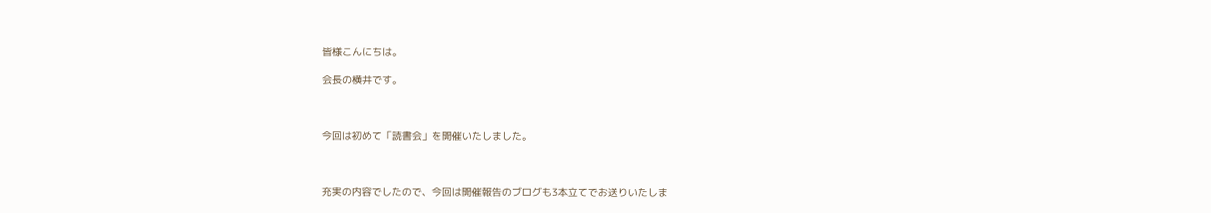皆様こんにちは。

会長の横井です。



今回は初めて「読書会」を開催いたしました。



充実の内容でしたので、今回は開催報告のブログも3本立てでお送りいたしま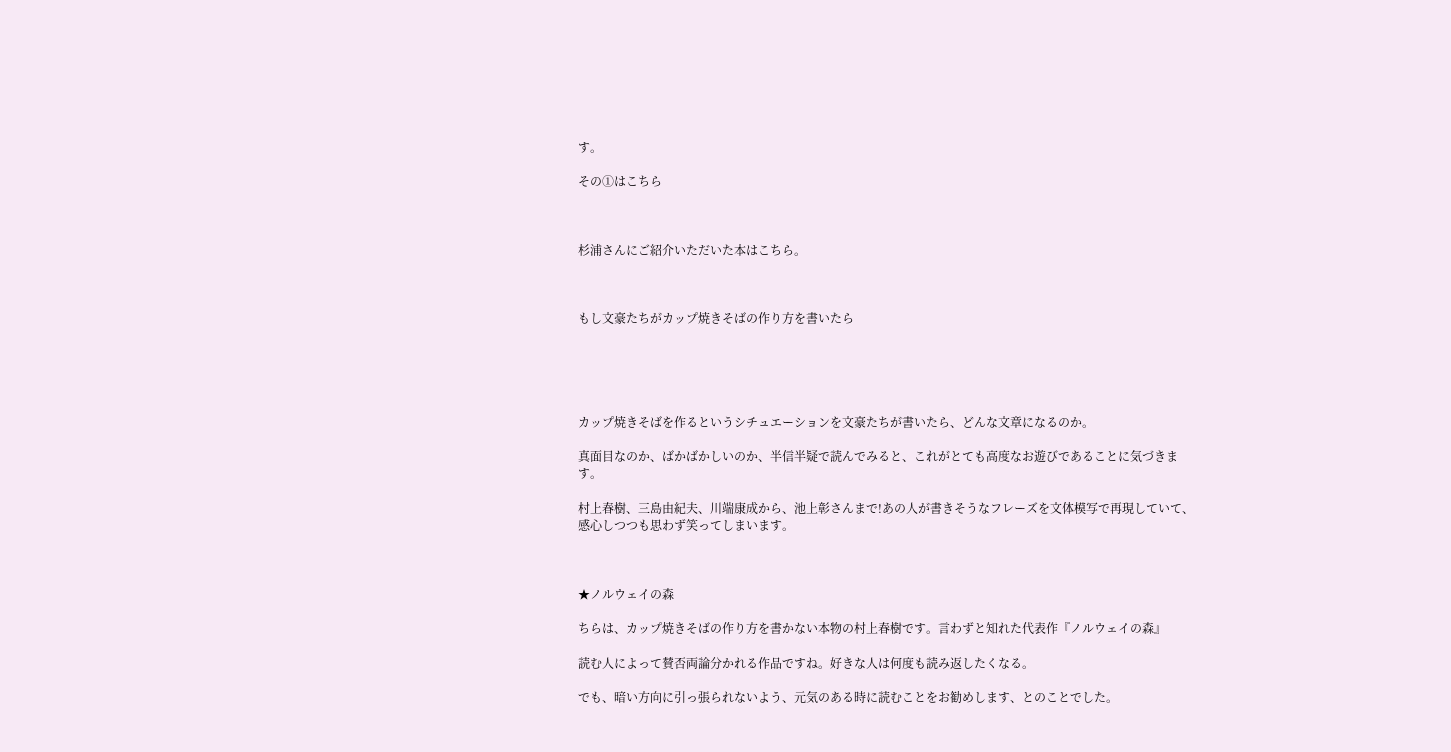す。

その①はこちら



杉浦さんにご紹介いただいた本はこちら。



もし文豪たちがカップ焼きそばの作り方を書いたら





カップ焼きそばを作るというシチュエーションを文豪たちが書いたら、どんな文章になるのか。

真面目なのか、ばかばかしいのか、半信半疑で読んでみると、これがとても高度なお遊びであることに気づきます。

村上春樹、三島由紀夫、川端康成から、池上彰さんまで!あの人が書きそうなフレーズを文体模写で再現していて、感心しつつも思わず笑ってしまいます。



★ノルウェイの森

ちらは、カップ焼きそばの作り方を書かない本物の村上春樹です。言わずと知れた代表作『ノルウェイの森』

読む人によって賛否両論分かれる作品ですね。好きな人は何度も読み返したくなる。

でも、暗い方向に引っ張られないよう、元気のある時に読むことをお勧めします、とのことでした。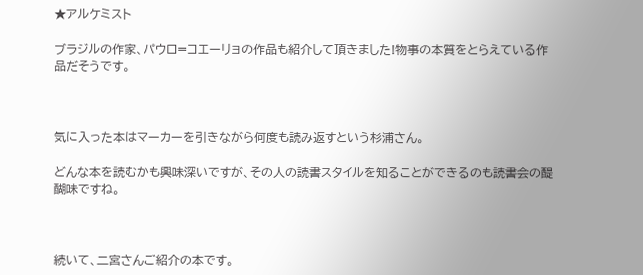★アルケミスト

ブラジルの作家、パウロ=コエーリョの作品も紹介して頂きました!物事の本質をとらえている作品だそうです。



気に入った本はマーカーを引きながら何度も読み返すという杉浦さん。

どんな本を読むかも興味深いですが、その人の読書スタイルを知ることができるのも読書会の醍醐味ですね。



続いて、二宮さんご紹介の本です。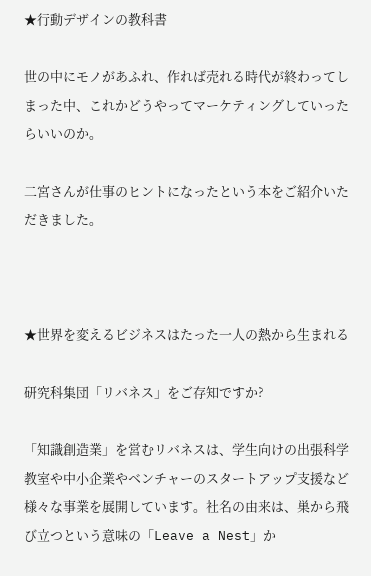★行動デザインの教科書

世の中にモノがあふれ、作れば売れる時代が終わってしまった中、これかどうやってマーケティングしていったらいいのか。

二宮さんが仕事のヒントになったという本をご紹介いただきました。



★世界を変えるビジネスはたった一人の熱から生まれる

研究科集団「リバネス」をご存知ですか?

「知識創造業」を営むリバネスは、学生向けの出張科学教室や中小企業やベンチャーのスタートアップ支援など様々な事業を展開しています。社名の由来は、巣から飛び立つという意味の「Leave a Nest」か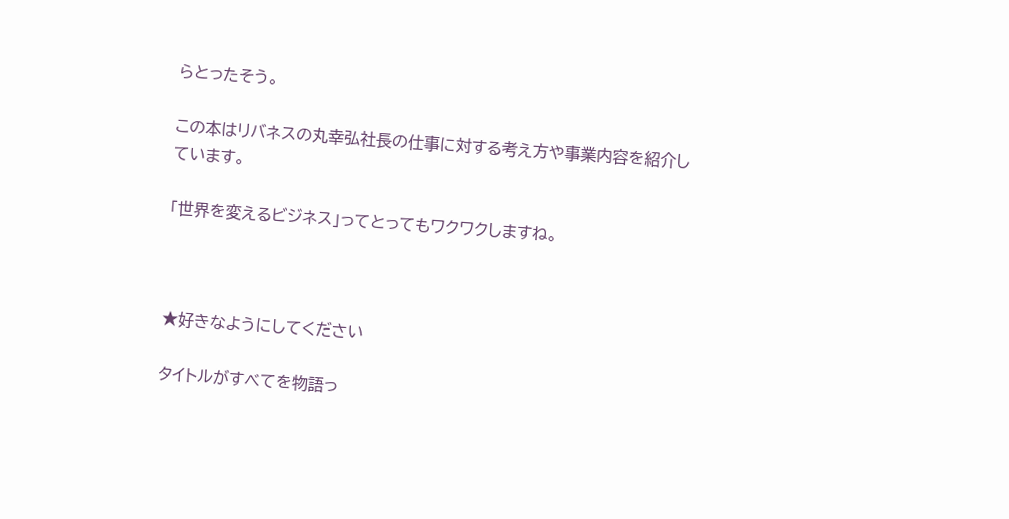らとったそう。

この本はリバネスの丸幸弘社長の仕事に対する考え方や事業内容を紹介しています。

「世界を変えるビジネス」ってとってもワクワクしますね。



★好きなようにしてください

タイトルがすべてを物語っ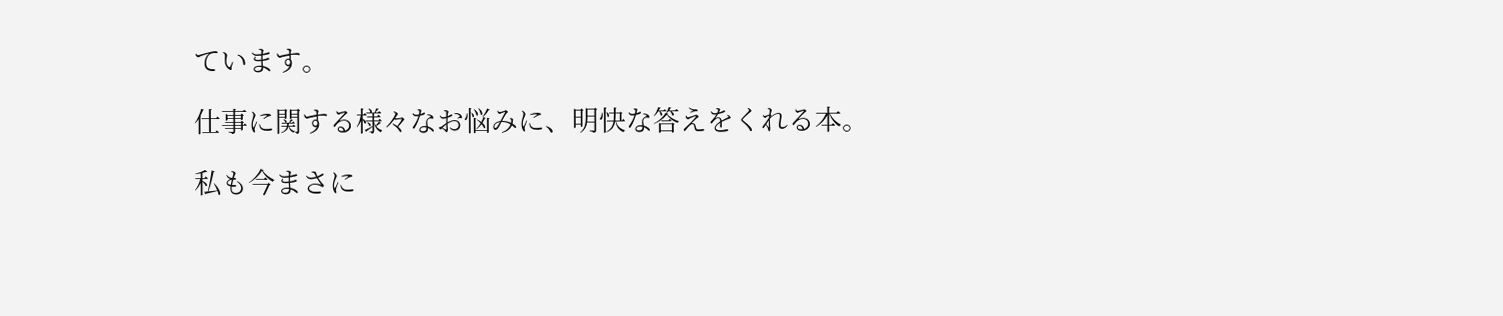ています。

仕事に関する様々なお悩みに、明快な答えをくれる本。

私も今まさに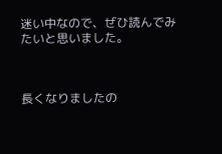迷い中なので、ぜひ読んでみたいと思いました。



長くなりましたの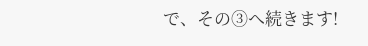で、その③へ続きます!